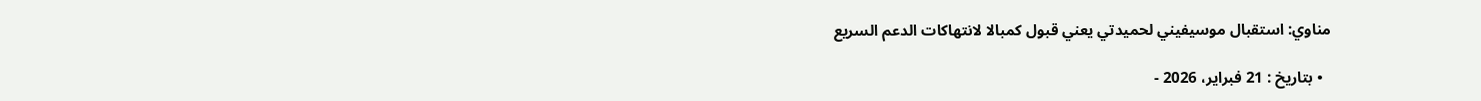مناوي: استقبال موسيفيني لحميدتي يعني قبول كمبالا لانتهاكات الدعم السريع

  • بتاريخ : 21 فبراير، 2026 -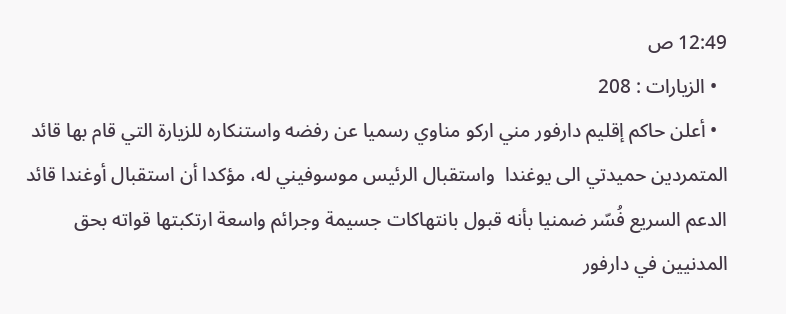12:49 ص
  • الزيارات : 208
  • أعلن حاكم إقليم دارفور مني اركو مناوي رسميا عن رفضه واستنكاره للزيارة التي قام بها قائد المتمردين حميدتي الى يوغندا  واستقبال الرئيس موسوفيني له، مؤكدا أن استقبال أوغندا قائد الدعم السريع فُسّر ضمنيا بأنه قبول بانتهاكات جسيمة وجرائم واسعة ارتكبتها قواته بحق المدنيين في دارفور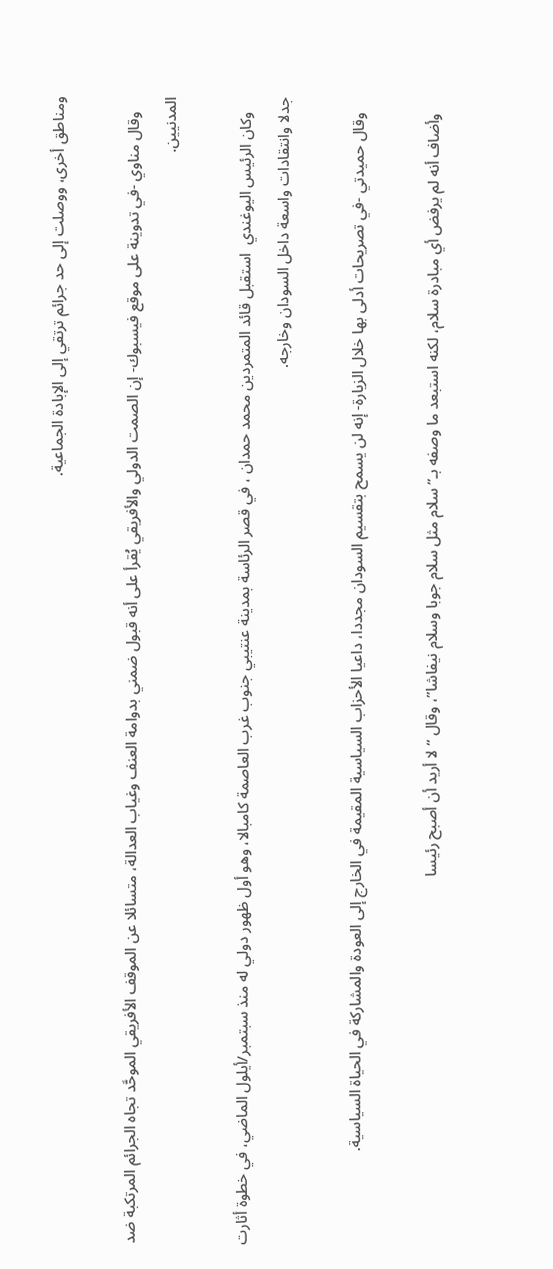ومناطق أخرى، ووصلت إلى حد جرائم ترتقي إلى الإبادة الجماعية.

    وقال مناوي -في تدوينة على موقع فيسبوك- إن الصمت الدولي والأفريقي يُقرأ على أنه قبول ضمني بدوامة العنف وغياب العدالة، متسائلا عن الموقف الأفريقي الموحَّد تجاه الجرائم المرتكبة ضد المدنيين.

    وكان الرئيس اليوغندي  استقبل قائد المتمردين محمد حمدان ، في قصر الرئاسة بمدينة عنتيبي جنوب غرب العاصمة كامبالا، وهو أول ظهور دولي له منذ سبتمبر/أيلول الماضي، في خطوة أثارت جدلا وانتقادات واسعة داخل السودان وخارجه.

    وقال حميدتي -في تصريحات أدلى بها خلال الزيارة- إنه لن يسمح بتقسيم السودان مجددا، داعيا الأحزاب السياسية المقيمة في الخارج إلى العودة والمشاركة في الحياة السياسية.

    وأضاف أنه لم يرفض أي مبادرة سلام، لكنه استبعد ما وصفه بـ”سلام مثل سلام جوبا وسلام نيفاشا”، وقال “لا أريد أن أصبح رئيسا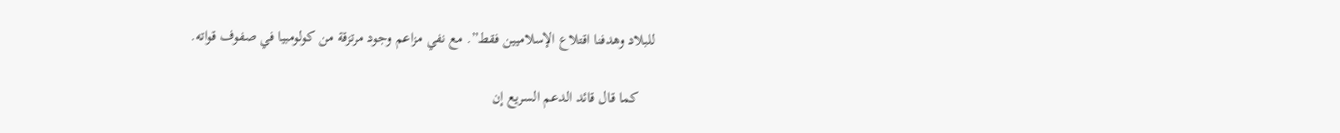للبلاد وهدفنا اقتلاع الإسلاميين فقط”. مع نفي مزاعم وجود مرتزقة من كولومبيا في صفوف قواته.

    كما قال قائد الدعم السريع إن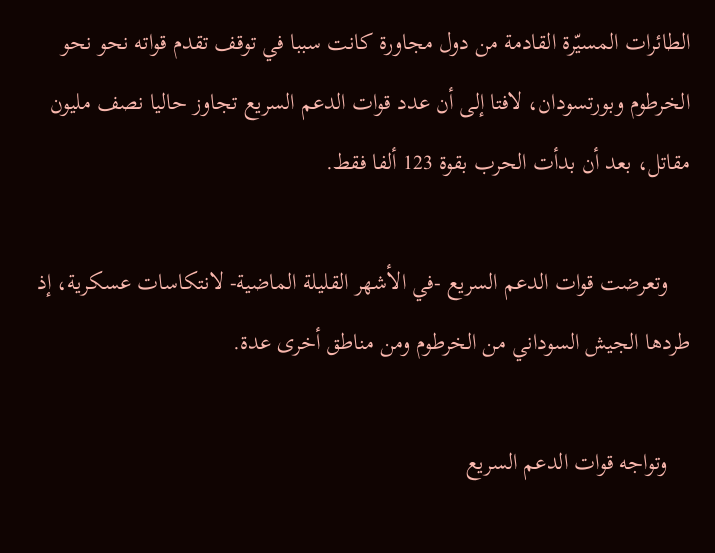الطائرات المسيّرة القادمة من دول مجاورة كانت سببا في توقف تقدم قواته نحو نحو الخرطوم وبورتسودان، لافتا إلى أن عدد قوات الدعم السريع تجاوز حاليا نصف مليون مقاتل، بعد أن بدأت الحرب بقوة 123 ألفا فقط.

    وتعرضت قوات الدعم السريع -في الأشهر القليلة الماضية- لانتكاسات عسكرية، إذ طردها الجيش السوداني من الخرطوم ومن مناطق أخرى عدة.

    وتواجه قوات الدعم السريع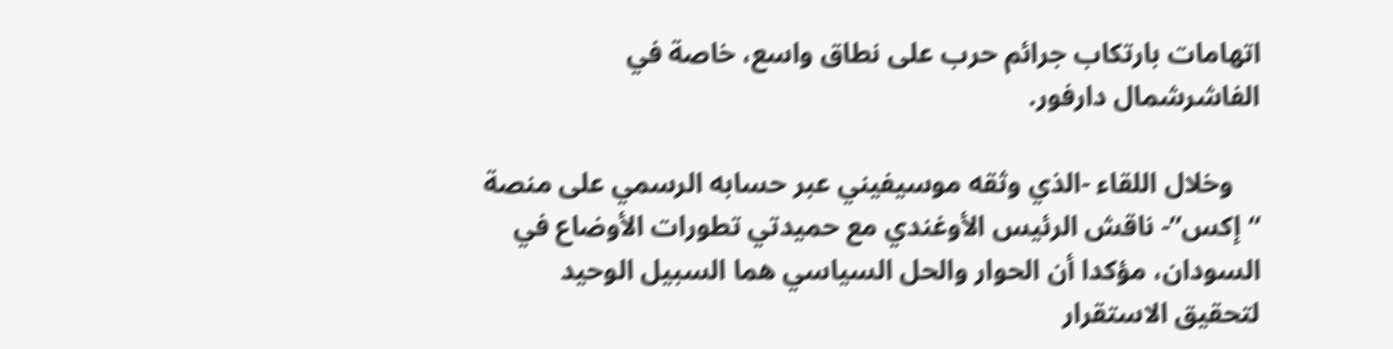اتهامات بارتكاب جرائم حرب على نطاق واسع، خاصة في الفاشرشمال دارفور.

    وخلال اللقاء -الذي وثقه موسيفيني عبر حسابه الرسمي على منصة “إكس”- ناقش الرئيس الأوغندي مع حميدتي تطورات الأوضاع في السودان، مؤكدا أن الحوار والحل السياسي هما السبيل الوحيد لتحقيق الاستقرار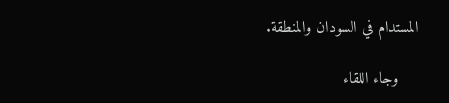المستدام في السودان والمنطقة.

    وجاء اللقاء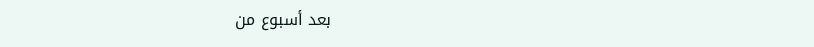بعد أسبوع من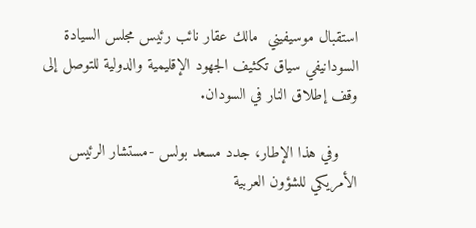استقبال موسيفيني  مالك عقار نائب رئيس مجلس السيادة السودانيفي سياق تكثيف الجهود الإقليمية والدولية للتوصل إلى وقف إطلاق النار في السودان.

    وفي هذا الإطار، جدد مسعد بولس -مستشار الرئيس الأمريكي للشؤون العربية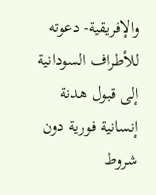والإفريقية- دعوته للأطراف السودانية إلى قبول هدنة إنسانية فورية دون شروط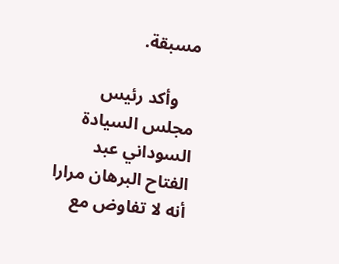مسبقة.

    وأكد رئيس مجلس السيادة السوداني عبد الفتاح البرهان مرارا أنه لا تفاوض مع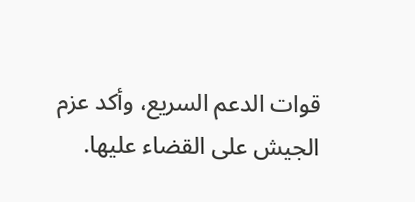قوات الدعم السريع، وأكد عزم الجيش على القضاء عليها.